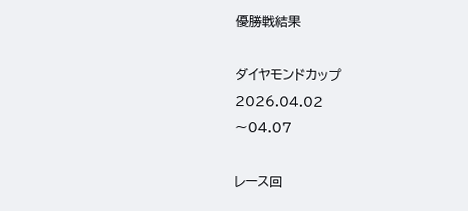優勝戦結果

ダイヤモンドカップ
2026.04.02
〜04.07

レース回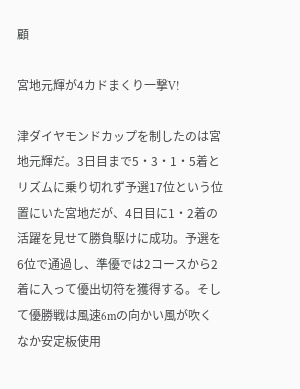顧

宮地元輝が4カドまくり一撃V!

津ダイヤモンドカップを制したのは宮地元輝だ。3日目まで5・3・1・5着とリズムに乗り切れず予選17位という位置にいた宮地だが、4日目に1・2着の活躍を見せて勝負駆けに成功。予選を6位で通過し、準優では2コースから2着に入って優出切符を獲得する。そして優勝戦は風速6mの向かい風が吹くなか安定板使用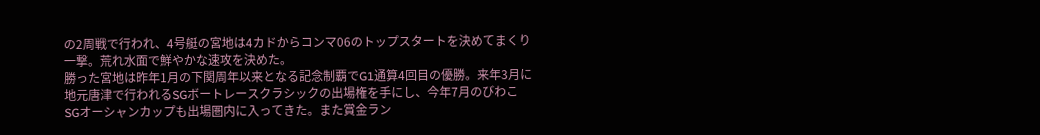の2周戦で行われ、4号艇の宮地は4カドからコンマ06のトップスタートを決めてまくり一撃。荒れ水面で鮮やかな速攻を決めた。
勝った宮地は昨年1月の下関周年以来となる記念制覇でG1通算4回目の優勝。来年3月に地元唐津で行われるSGボートレースクラシックの出場権を手にし、今年7月のびわこSGオーシャンカップも出場圏内に入ってきた。また賞金ラン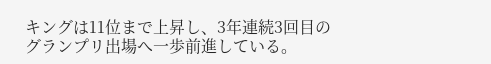キングは11位まで上昇し、3年連続3回目のグランプリ出場へ一歩前進している。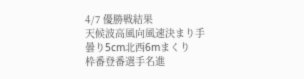4/7 優勝戦結果
天候波高風向風速決まり手
曇り5cm北西6mまくり
枠番登番選手名進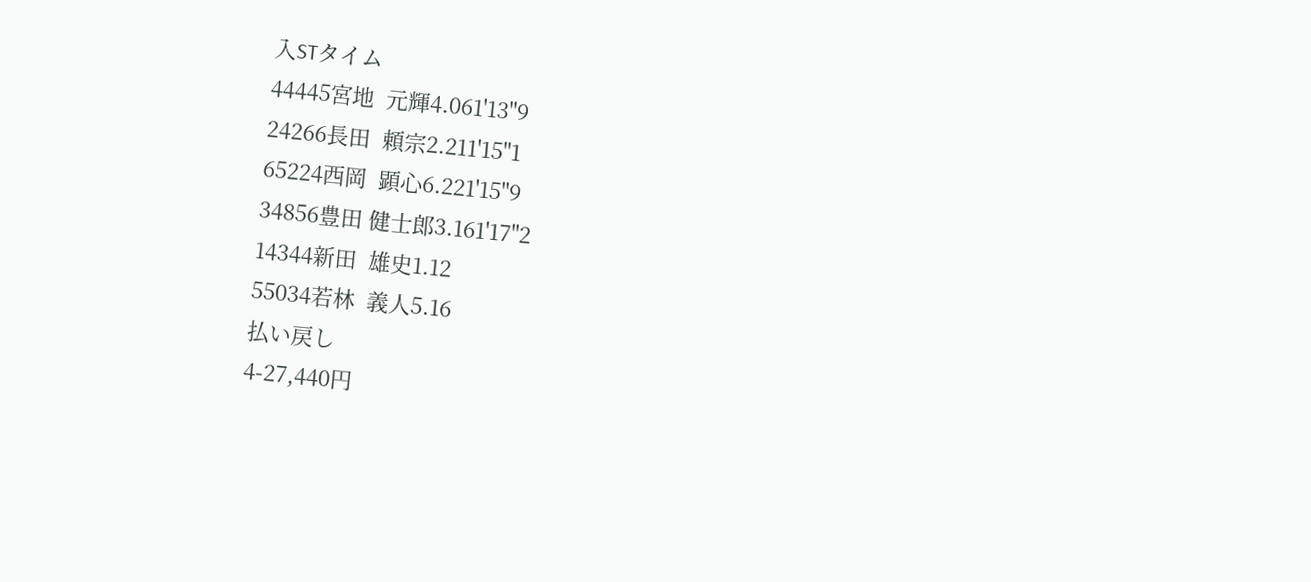入STタイム
44445宮地  元輝4.061'13"9
24266長田  頼宗2.211'15"1
65224西岡  顕心6.221'15"9
34856豊田 健士郎3.161'17"2
14344新田  雄史1.12
55034若林  義人5.16
払い戻し
4-27,440円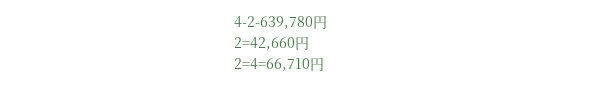4-2-639,780円
2=42,660円
2=4=66,710円